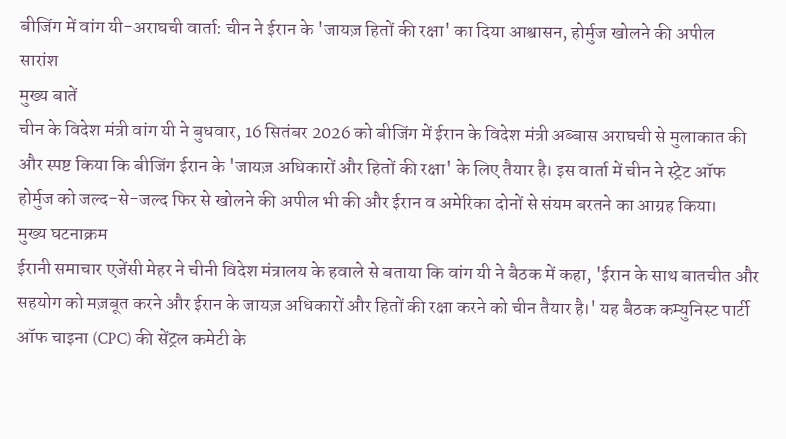बीजिंग में वांग यी-अराघची वार्ता: चीन ने ईरान के 'जायज़ हितों की रक्षा' का दिया आश्वासन, होर्मुज खोलने की अपील
सारांश
मुख्य बातें
चीन के विदेश मंत्री वांग यी ने बुधवार, 16 सितंबर 2026 को बीजिंग में ईरान के विदेश मंत्री अब्बास अराघची से मुलाकात की और स्पष्ट किया कि बीजिंग ईरान के 'जायज़ अधिकारों और हितों की रक्षा' के लिए तैयार है। इस वार्ता में चीन ने स्ट्रेट ऑफ होर्मुज को जल्द-से-जल्द फिर से खोलने की अपील भी की और ईरान व अमेरिका दोनों से संयम बरतने का आग्रह किया।
मुख्य घटनाक्रम
ईरानी समाचार एजेंसी मेहर ने चीनी विदेश मंत्रालय के हवाले से बताया कि वांग यी ने बैठक में कहा, 'ईरान के साथ बातचीत और सहयोग को मज़बूत करने और ईरान के जायज़ अधिकारों और हितों की रक्षा करने को चीन तैयार है।' यह बैठक कम्युनिस्ट पार्टी ऑफ चाइना (CPC) की सेंट्रल कमेटी के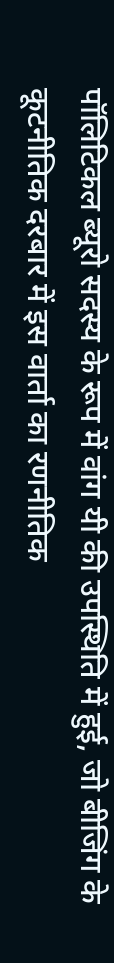पॉलिटिकल ब्यूरो सदस्य के रूप में वांग यी की उपस्थिति में हुई, जो बीजिंग के कूटनीतिक दरबार में इस वार्ता का रणनीतिक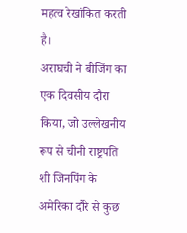महत्व रेखांकित करती है।
अराघची ने बीजिंग का एक दिवसीय दौरा किया, जो उल्लेखनीय रूप से चीनी राष्ट्रपति शी जिनपिंग के अमेरिका दौरे से कुछ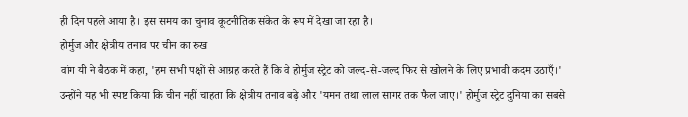ही दिन पहले आया है। इस समय का चुनाव कूटनीतिक संकेत के रूप में देखा जा रहा है।
होर्मुज और क्षेत्रीय तनाव पर चीन का रुख
वांग यी ने बैठक में कहा, 'हम सभी पक्षों से आग्रह करते हैं कि वे होर्मुज स्ट्रेट को जल्द-से-जल्द फिर से खोलने के लिए प्रभावी कदम उठाएँ।' उन्होंने यह भी स्पष्ट किया कि चीन नहीं चाहता कि क्षेत्रीय तनाव बढ़े और 'यमन तथा लाल सागर तक फैल जाए।' होर्मुज स्ट्रेट दुनिया का सबसे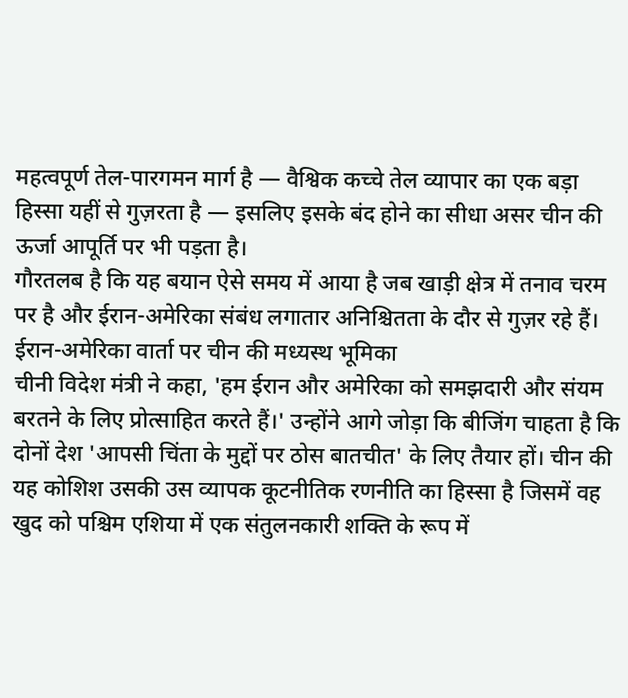महत्वपूर्ण तेल-पारगमन मार्ग है — वैश्विक कच्चे तेल व्यापार का एक बड़ा हिस्सा यहीं से गुज़रता है — इसलिए इसके बंद होने का सीधा असर चीन की ऊर्जा आपूर्ति पर भी पड़ता है।
गौरतलब है कि यह बयान ऐसे समय में आया है जब खाड़ी क्षेत्र में तनाव चरम पर है और ईरान-अमेरिका संबंध लगातार अनिश्चितता के दौर से गुज़र रहे हैं।
ईरान-अमेरिका वार्ता पर चीन की मध्यस्थ भूमिका
चीनी विदेश मंत्री ने कहा, 'हम ईरान और अमेरिका को समझदारी और संयम बरतने के लिए प्रोत्साहित करते हैं।' उन्होंने आगे जोड़ा कि बीजिंग चाहता है कि दोनों देश 'आपसी चिंता के मुद्दों पर ठोस बातचीत' के लिए तैयार हों। चीन की यह कोशिश उसकी उस व्यापक कूटनीतिक रणनीति का हिस्सा है जिसमें वह खुद को पश्चिम एशिया में एक संतुलनकारी शक्ति के रूप में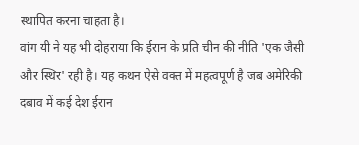स्थापित करना चाहता है।
वांग यी ने यह भी दोहराया कि ईरान के प्रति चीन की नीति 'एक जैसी और स्थिर' रही है। यह कथन ऐसे वक्त में महत्वपूर्ण है जब अमेरिकी दबाव में कई देश ईरान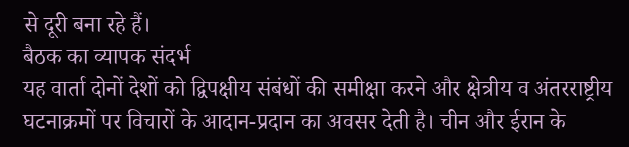से दूरी बना रहे हैं।
बैठक का व्यापक संदर्भ
यह वार्ता दोनों देशों को द्विपक्षीय संबंधों की समीक्षा करने और क्षेत्रीय व अंतरराष्ट्रीय घटनाक्रमों पर विचारों के आदान-प्रदान का अवसर देती है। चीन और ईरान के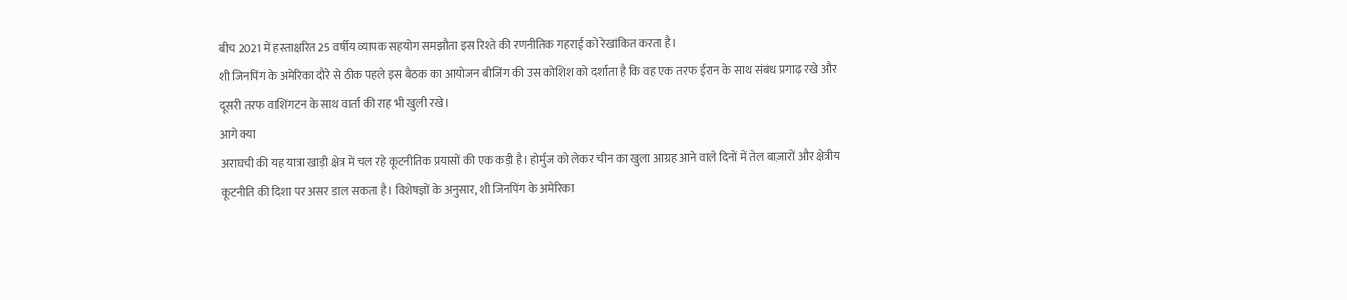बीच 2021 में हस्ताक्षरित 25 वर्षीय व्यापक सहयोग समझौता इस रिश्ते की रणनीतिक गहराई को रेखांकित करता है।
शी जिनपिंग के अमेरिका दौरे से ठीक पहले इस बैठक का आयोजन बीजिंग की उस कोशिश को दर्शाता है कि वह एक तरफ ईरान के साथ संबंध प्रगाढ़ रखे और दूसरी तरफ वाशिंगटन के साथ वार्ता की राह भी खुली रखे।
आगे क्या
अराघची की यह यात्रा खाड़ी क्षेत्र में चल रहे कूटनीतिक प्रयासों की एक कड़ी है। होर्मुज को लेकर चीन का खुला आग्रह आने वाले दिनों में तेल बाज़ारों और क्षेत्रीय कूटनीति की दिशा पर असर डाल सकता है। विशेषज्ञों के अनुसार, शी जिनपिंग के अमेरिका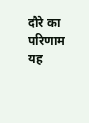दौरे का परिणाम यह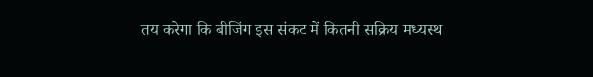तय करेगा कि बीजिंग इस संकट में कितनी सक्रिय मध्यस्थ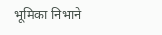भूमिका निभाने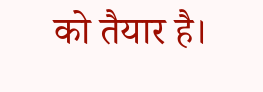को तैयार है।